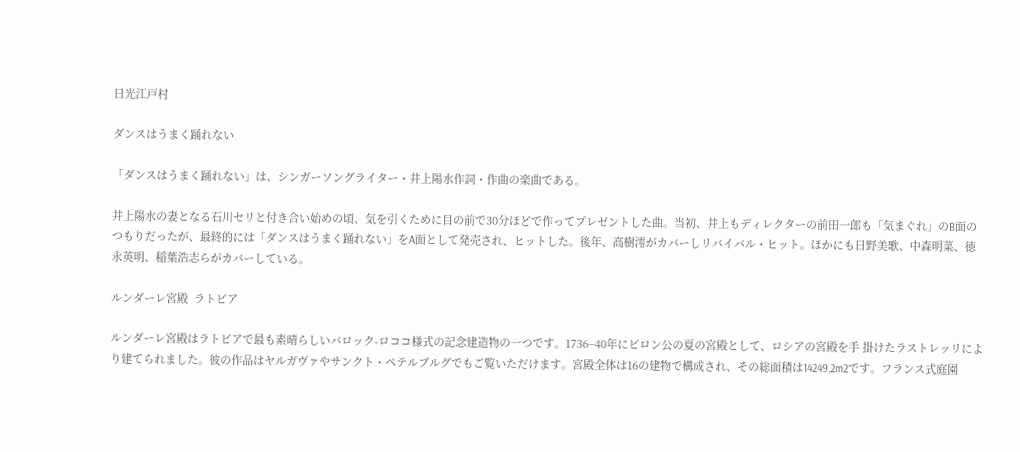日光江戸村

ダンスはうまく踊れない

「ダンスはうまく踊れない」は、シンガーソングライター・井上陽水作詞・作曲の楽曲である。

井上陽水の妻となる石川セリと付き合い始めの頃、気を引くために目の前で30分ほどで作ってプレゼントした曲。当初、井上もディレクターの前田一郎も「気まぐれ」のB面のつもりだったが、最終的には「ダンスはうまく踊れない」をA面として発売され、ヒットした。後年、高樹澪がカバーしリバイバル・ヒット。ほかにも日野美歌、中森明菜、徳永英明、稲葉浩志らがカバーしている。

ルンダーレ宮殿  ラトビア

ルンダーレ宮殿はラトビアで最も素晴らしいバロック-ロココ様式の記念建造物の一つです。1736−40年にビロン公の夏の宮殿として、ロシアの宮殿を手 掛けたラストレッリにより建てられました。彼の作品はヤルガヴァやサンクト・ペテルブルグでもご覧いただけます。宮殿全体は16の建物で構成され、その総面積は14249,2m2です。フランス式庭園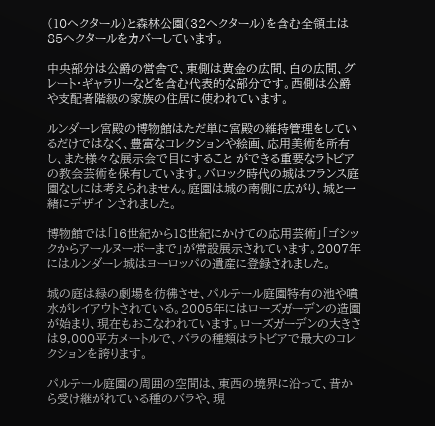(10ヘクタール)と森林公園(32ヘクタール)を含む全領土は85ヘクタールをカバーしています。

中央部分は公爵の営舎で、東側は黄金の広間、白の広間、グレート・ギャラリーなどを含む代表的な部分です。西側は公爵や支配者階級の家族の住居に使われています。

ルンダーレ宮殿の博物館はただ単に宮殿の維持管理をしているだけではなく、豊富なコレクションや絵画、応用美術を所有し、また様々な展示会で目にすること ができる重要なラトビアの教会芸術を保有しています。バロック時代の城はフランス庭園なしには考えられません。庭園は城の南側に広がり、城と一緒にデザイ ンされました。

博物館では「16世紀から18世紀にかけての応用芸術」「ゴシックからアールヌーボーまで」が常設展示されています。2007年にはルンダーレ城はヨーロッパの遺産に登録されました。

城の庭は緑の劇場を彷彿させ、パルテール庭園特有の池や噴水がレイアウトされている。2005年にはローズガーデンの造園が始まり、現在もおこなわれています。ローズガーデンの大きさは9,000平方メートルで、バラの種類はラトビアで最大のコレクションを誇ります。

パルテール庭園の周囲の空間は、東西の境界に沿って、昔から受け継がれている種のバラや、現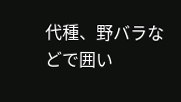代種、野バラなどで囲い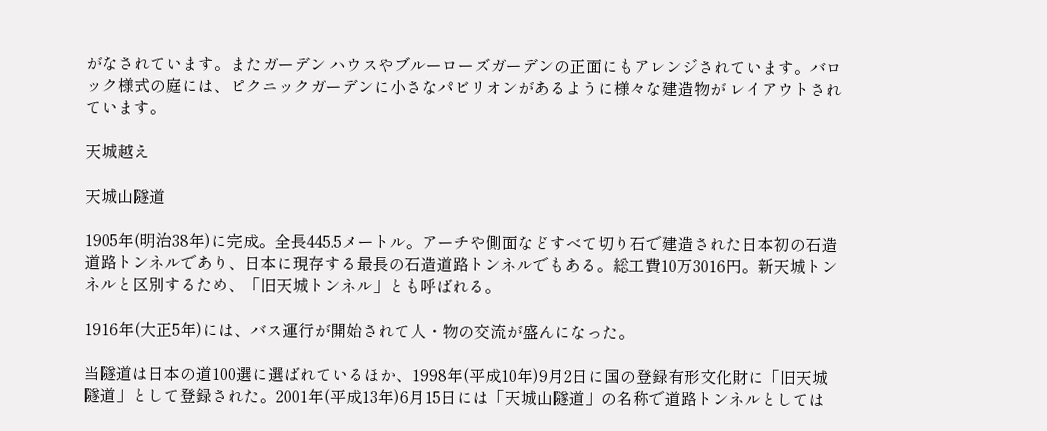がなされています。またガーデン ハウスやブルーローズガーデンの正面にもアレンジされています。バロック様式の庭には、ピクニックガーデンに小さなパビリオンがあるように様々な建造物が レイアウトされています。

天城越え

天城山隧道

1905年(明治38年)に完成。全長445.5メートル。アーチや側面などすべて切り石で建造された日本初の石造道路トンネルであり、日本に現存する最長の石造道路トンネルでもある。総工費10万3016円。新天城トンネルと区別するため、「旧天城トンネル」とも呼ばれる。

1916年(大正5年)には、バス運行が開始されて人・物の交流が盛んになった。

当隧道は日本の道100選に選ばれているほか、1998年(平成10年)9月2日に国の登録有形文化財に「旧天城隧道」として登録された。2001年(平成13年)6月15日には「天城山隧道」の名称で道路トンネルとしては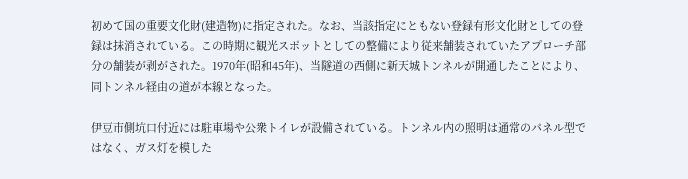初めて国の重要文化財(建造物)に指定された。なお、当該指定にともない登録有形文化財としての登録は抹消されている。この時期に観光スポットとしての整備により従来舗装されていたアプローチ部分の舗装が剥がされた。1970年(昭和45年)、当隧道の西側に新天城トンネルが開通したことにより、同トンネル経由の道が本線となった。

伊豆市側坑口付近には駐車場や公衆トイレが設備されている。トンネル内の照明は通常のパネル型ではなく、ガス灯を模した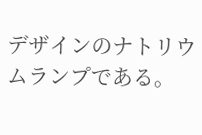デザインのナトリウムランプである。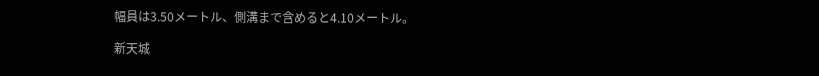幅員は3.50メートル、側溝まで含めると4.10メートル。

新天城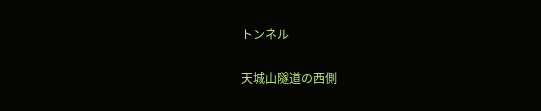トンネル

天城山隧道の西側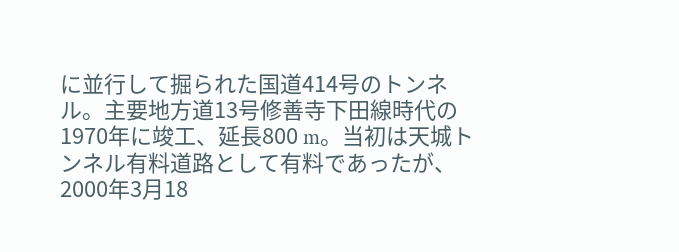に並行して掘られた国道414号のトンネル。主要地方道13号修善寺下田線時代の1970年に竣工、延長800 m。当初は天城トンネル有料道路として有料であったが、2000年3月18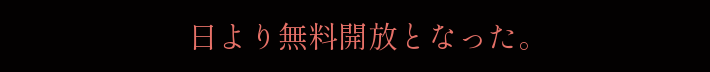日より無料開放となった。